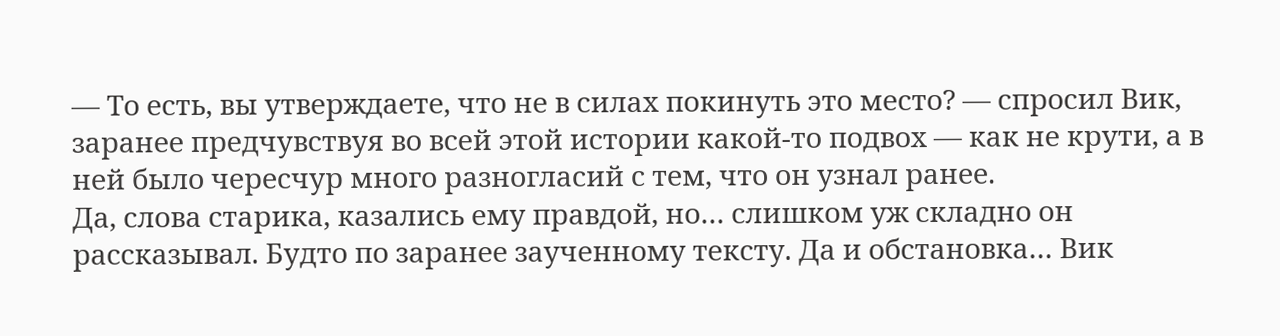— То есть, вы утверждаете, что не в силах покинуть это место? — спросил Вик, заранее предчувствуя во всей этой истории какой-то подвох — как не крути, а в ней было чересчур много разногласий с тем, что он узнал ранее.
Да, слова старика, казались ему правдой, но… слишком уж складно он рассказывал. Будто по заранее заученному тексту. Да и обстановка… Вик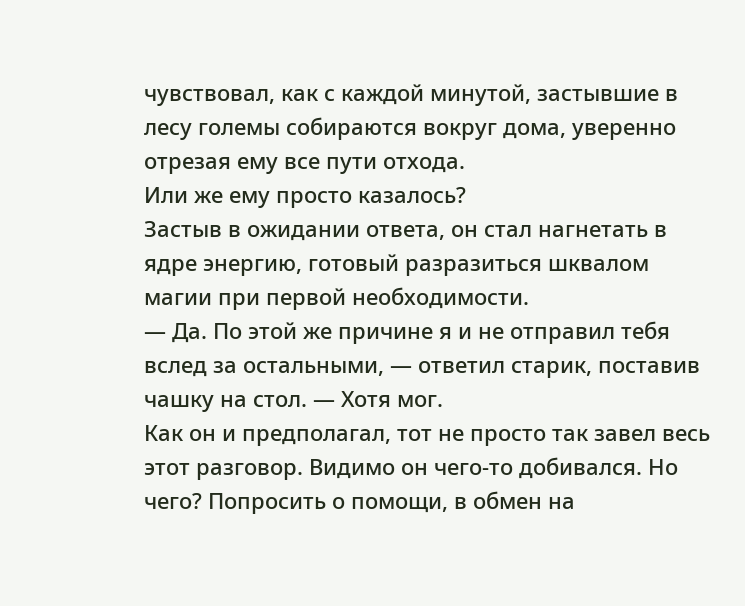чувствовал, как с каждой минутой, застывшие в лесу големы собираются вокруг дома, уверенно отрезая ему все пути отхода.
Или же ему просто казалось?
Застыв в ожидании ответа, он стал нагнетать в ядре энергию, готовый разразиться шквалом магии при первой необходимости.
— Да. По этой же причине я и не отправил тебя вслед за остальными, — ответил старик, поставив чашку на стол. — Хотя мог.
Как он и предполагал, тот не просто так завел весь этот разговор. Видимо он чего-то добивался. Но чего? Попросить о помощи, в обмен на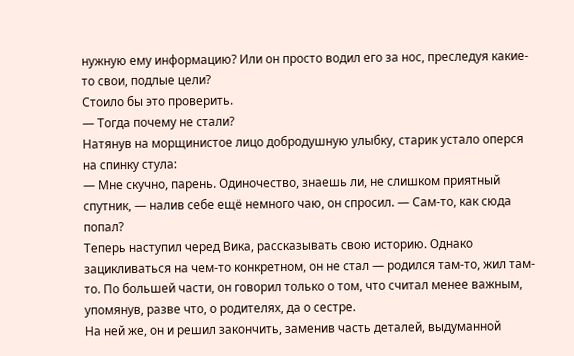нужную ему информацию? Или он просто водил его за нос, преследуя какие-то свои, подлые цели?
Стоило бы это проверить.
— Тогда почему не стали?
Натянув на морщинистое лицо добродушную улыбку, старик устало оперся на спинку стула:
— Мне скучно, парень. Одиночество, знаешь ли, не слишком приятный спутник, — налив себе ещё немного чаю, он спросил. — Сам-то, как сюда попал?
Теперь наступил черед Вика, рассказывать свою историю. Однако зацикливаться на чем-то конкретном, он не стал — родился там-то, жил там-то. По большей части, он говорил только о том, что считал менее важным, упомянув, разве что, о родителях, да о сестре.
На ней же, он и решил закончить, заменив часть деталей, выдуманной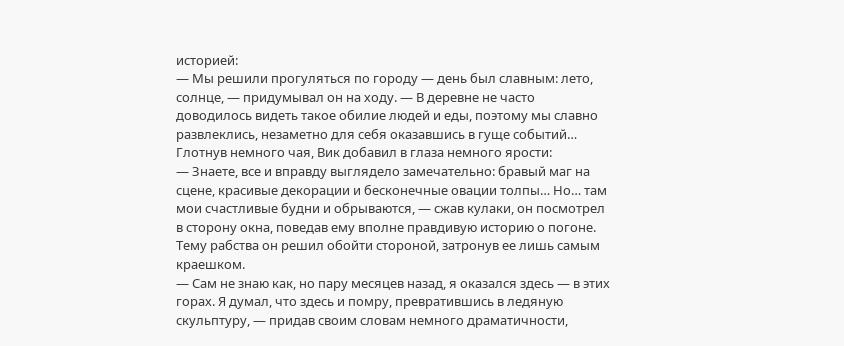историей:
— Мы решили прогуляться по городу — день был славным: лето, солнце, — придумывал он на ходу. — В деревне не часто доводилось видеть такое обилие людей и еды, поэтому мы славно развлеклись, незаметно для себя оказавшись в гуще событий…
Глотнув немного чая, Вик добавил в глаза немного ярости:
— Знаете, все и вправду выглядело замечательно: бравый маг на сцене, красивые декорации и бесконечные овации толпы… Но… там мои счастливые будни и обрываются, — сжав кулаки, он посмотрел в сторону окна, поведав ему вполне правдивую историю о погоне.
Тему рабства он решил обойти стороной, затронув ее лишь самым краешком.
— Сам не знаю как, но пару месяцев назад, я оказался здесь — в этих горах. Я думал, что здесь и помру, превратившись в ледяную скульптуру, — придав своим словам немного драматичности,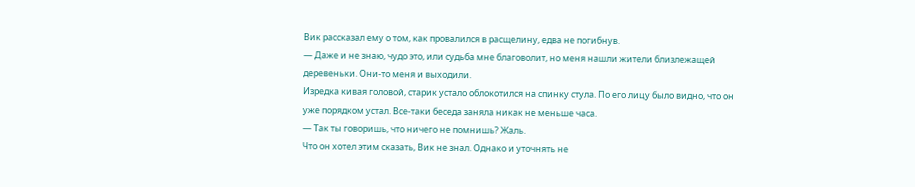Вик рассказал ему о том, как провалился в расщелину, едва не погибнув.
— Даже и не знаю, чудо это, или судьба мне благоволит, но меня нашли жители близлежащей деревеньки. Они-то меня и выходили.
Изредка кивая головой, старик устало облокотился на спинку стула. По его лицу было видно, что он уже порядком устал. Все-таки беседа заняла никак не меньше часа.
— Так ты говоришь, что ничего не помнишь? Жаль.
Что он хотел этим сказать, Вик не знал. Однако и уточнять не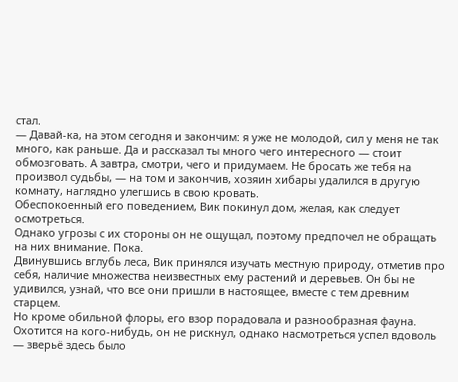стал.
— Давай-ка, на этом сегодня и закончим: я уже не молодой, сил у меня не так много, как раньше. Да и рассказал ты много чего интересного — стоит обмозговать. А завтра, смотри, чего и придумаем. Не бросать же тебя на произвол судьбы, — на том и закончив, хозяин хибары удалился в другую комнату, наглядно улегшись в свою кровать.
Обеспокоенный его поведением, Вик покинул дом, желая, как следует осмотреться.
Однако угрозы с их стороны он не ощущал, поэтому предпочел не обращать на них внимание. Пока.
Двинувшись вглубь леса, Вик принялся изучать местную природу, отметив про себя, наличие множества неизвестных ему растений и деревьев. Он бы не удивился, узнай, что все они пришли в настоящее, вместе с тем древним старцем.
Но кроме обильной флоры, его взор порадовала и разнообразная фауна. Охотится на кого-нибудь, он не рискнул, однако насмотреться успел вдоволь — зверьё здесь было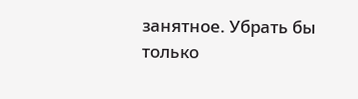занятное. Убрать бы только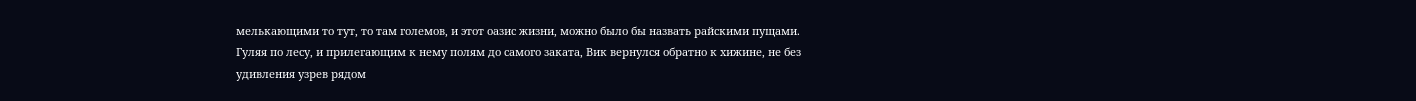мелькающими то тут, то там големов, и этот оазис жизни, можно было бы назвать райскими пущами.
Гуляя по лесу, и прилегающим к нему полям до самого заката, Вик вернулся обратно к хижине, не без удивления узрев рядом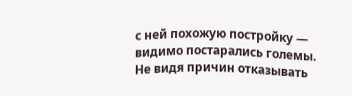с ней похожую постройку — видимо постарались големы. Не видя причин отказывать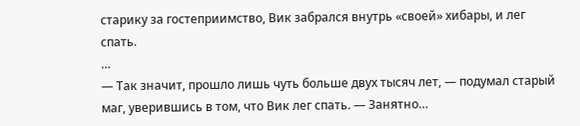старику за гостеприимство, Вик забрался внутрь «своей» хибары, и лег спать.
…
— Так значит, прошло лишь чуть больше двух тысяч лет, — подумал старый маг, уверившись в том, что Вик лег спать. — Занятно…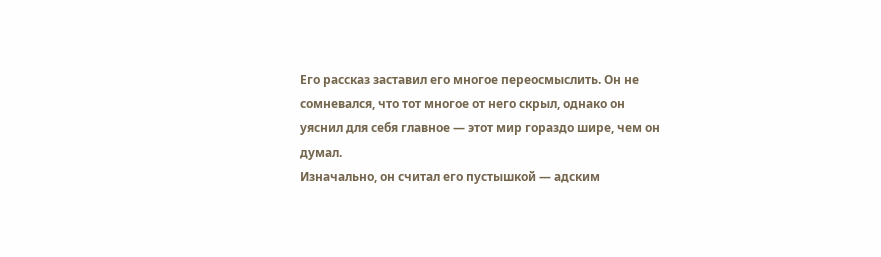Его рассказ заставил его многое переосмыслить. Он не сомневался, что тот многое от него скрыл, однако он уяснил для себя главное — этот мир гораздо шире, чем он думал.
Изначально, он считал его пустышкой — адским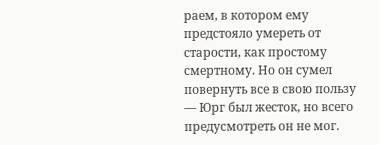раем, в котором ему предстояло умереть от старости, как простому смертному. Но он сумел повернуть все в свою пользу — Юрг был жесток, но всего предусмотреть он не мог.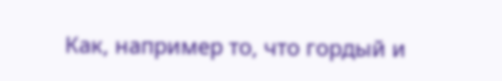Как, например то, что гордый и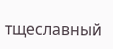тщеславный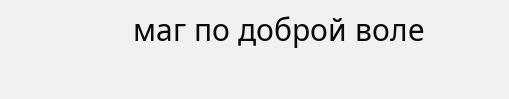маг по доброй воле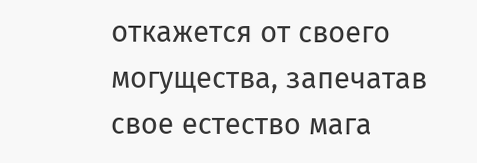откажется от своего могущества, запечатав свое естество мага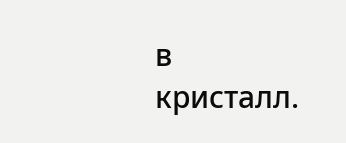в кристалл.